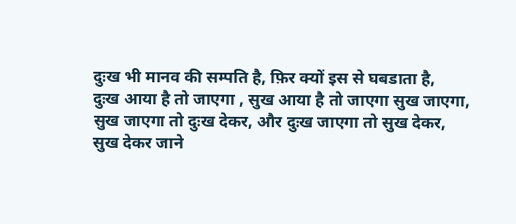दुःख भी मानव की सम्पति है, फ़िर क्यों इस से घबडाता है,
दुःख आया है तो जाएगा , सुख आया है तो जाएगा सुख जाएगा,
सुख जाएगा तो दुःख देकर, और दुःख जाएगा तो सुख देकर,
सुख देकर जाने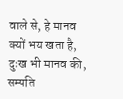वाले से, हे मानव क्यों भय खता है,
दुःख भी मानव की, सम्पति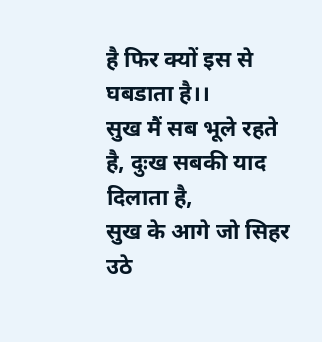है फिर क्यों इस से घबडाता है।।
सुख मैं सब भूले रहते है, दुःख सबकी याद दिलाता है,
सुख के आगे जो सिहर उठे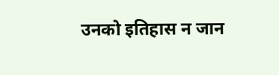उनको इतिहास न जान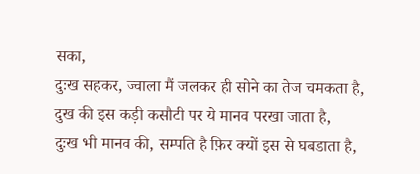सका,
दुःख सहकर, ज्वाला मैं जलकर ही सोने का तेज चमकता है,
दुख की इस कड़ी कसौटी पर ये मानव परखा जाता है,
दुःख भी मानव की, सम्पति है फ़िर क्यों इस से घबडाता है,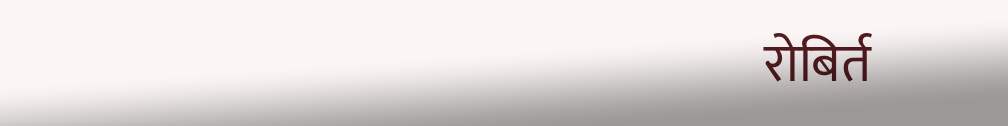रोबिर्त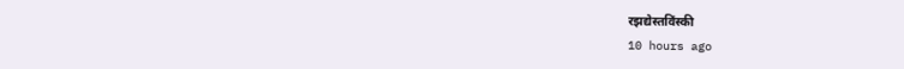रझद्येस्तविंस्की
10 hours ago